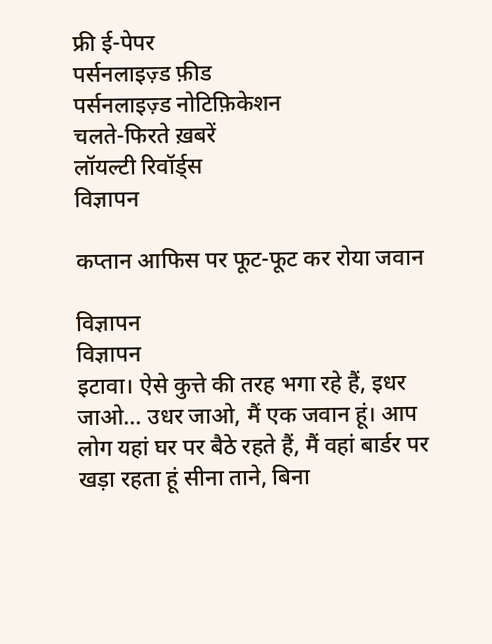फ्री ई-पेपर
पर्सनलाइज़्ड फ़ीड
पर्सनलाइज़्ड नोटिफ़िकेशन
चलते-फिरते ख़बरें
लॉयल्टी रिवॉर्ड्स
विज्ञापन

कप्तान आफिस पर फूट-फूट कर रोया जवान

विज्ञापन
विज्ञापन
इटावा। ऐसे कुत्ते की तरह भगा रहे हैं, इधर जाओ... उधर जाओ, मैं एक जवान हूं। आप लोग यहां घर पर बैठे रहते हैं, मैं वहां बार्डर पर खड़ा रहता हूं सीना ताने, बिना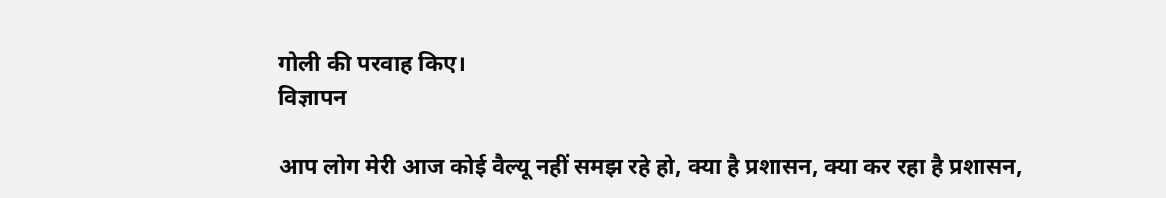गोली की परवाह किए।
विज्ञापन

आप लोग मेरी आज कोई वैल्यू नहीं समझ रहे हो, क्या है प्रशासन, क्या कर रहा है प्रशासन,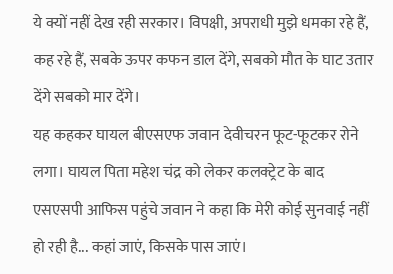ये क्यों नहीं देख रही सरकार। विपक्षी, अपराधी मुझे धमका रहे हैं, कह रहे हैं, सबके ऊपर कफन डाल देंगे, सबको मौत के घाट उतार देंगे सबको मार देंगे।
यह कहकर घायल बीएसएफ जवान देवीचरन फूट-फूटकर रोने लगा। घायल पिता महेश चंद्र को लेकर कलक्ट्रेट के बाद एसएसपी आफिस पहुंचे जवान ने कहा कि मेरी कोई सुनवाई नहीं हो रही है... कहां जाएं, किसके पास जाएं।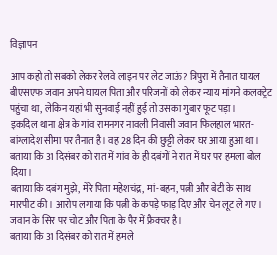विज्ञापन

आप कहो तो सबको लेकर रेलवे लाइन पर लेट जाऊं? त्रिपुरा में तैनात घायल बीएसएफ जवान अपने घायल पिता और परिजनों को लेकर न्याय मांगने कलक्ट्रेट पहुंचा था, लेकिन यहां भी सुनवाई नहीं हुई तो उसका गुबार फूट पड़ा।
इकदिल थाना क्षेत्र के गांव रामनगर नावली निवासी जवान फिलहाल भारत-बांग्लादेश सीमा पर तैनात है। वह 28 दिन की छुट्टी लेकर घर आया हुआ था। बताया कि 31 दिसंबर को रात में गांव के ही दबंगों ने रात में घर पर हमला बोल दिया।
बताया कि दबंग मुझे, मेरे पिता महेशचंद्र, मां-बहन, पत्नी और बेटी के साथ मारपीट की। आरोप लगाया कि पत्नी के कपड़े फाड़ दिए और चेन लूट ले गए। जवान के सिर पर चोट और पिता के पैर में फ्रैक्चर है।
बताया कि 31 दिसंबर को रात में हमले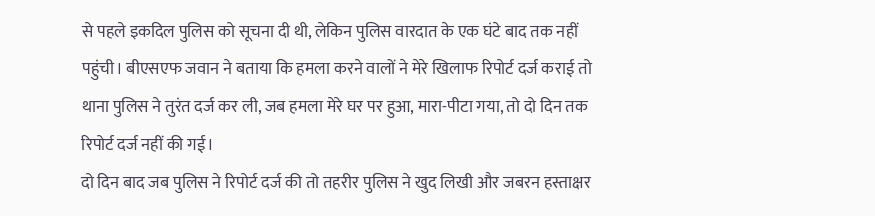से पहले इकदिल पुलिस को सूचना दी थी, लेकिन पुलिस वारदात के एक घंटे बाद तक नहीं पहुंची। बीएसएफ जवान ने बताया कि हमला करने वालों ने मेरे खिलाफ रिपोर्ट दर्ज कराई तो थाना पुलिस ने तुरंत दर्ज कर ली, जब हमला मेरे घर पर हुआ, मारा-पीटा गया, तो दो दिन तक रिपोर्ट दर्ज नहीं की गई।
दो दिन बाद जब पुलिस ने रिपोर्ट दर्ज की तो तहरीर पुलिस ने खुद लिखी और जबरन हस्ताक्षर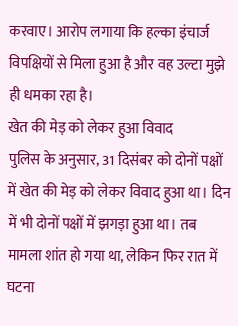करवाए। आरोप लगाया कि हल्का इंचार्ज विपक्षियों से मिला हुआ है और वह उल्टा मुझे ही धमका रहा है।
खेत की मेड़ को लेकर हुआ विवाद
पुलिस के अनुसार, 31 दिसंबर को दोनों पक्षों में खेत की मेड़ को लेकर विवाद हुआ था। दिन में भी दोनों पक्षों में झगड़ा हुआ था। तब मामला शांत हो गया था, लेकिन फिर रात में घटना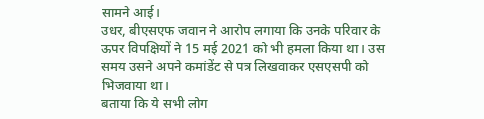सामने आई।
उधर, बीएसएफ जवान ने आरोप लगाया कि उनके परिवार के ऊपर विपक्षियों ने 15 मई 2021 को भी हमला किया था। उस समय उसने अपने कमांडेंट से पत्र लिखवाकर एसएसपी को भिजवाया था।
बताया कि ये सभी लोग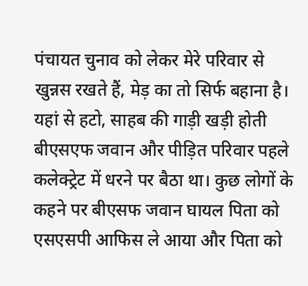पंचायत चुनाव को लेकर मेरे परिवार से खुन्नस रखते हैं, मेड़ का तो सिर्फ बहाना है।
यहां से हटो, साहब की गाड़ी खड़ी होती
बीएसएफ जवान और पीड़ित परिवार पहले कलेक्ट्रेट में धरने पर बैठा था। कुछ लोगों के कहने पर बीएसफ जवान घायल पिता को एसएसपी आफिस ले आया और पिता को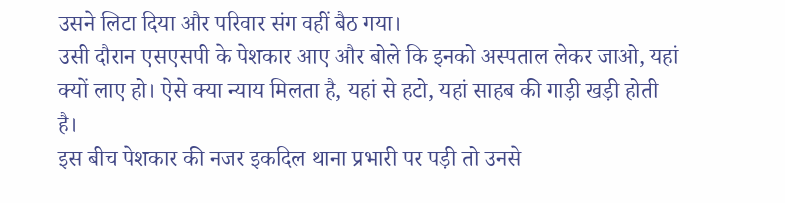उसने लिटा दिया और परिवार संग वहीं बैठ गया।
उसी दौरान एसएसपी के पेशकार आए और बोले कि इनको अस्पताल लेकर जाओ, यहां क्यों लाए हो। ऐसे क्या न्याय मिलता है, यहां से हटो, यहां साहब की गाड़ी खड़ी होती है।
इस बीच पेशकार की नजर इकदिल थाना प्रभारी पर पड़ी तो उनसे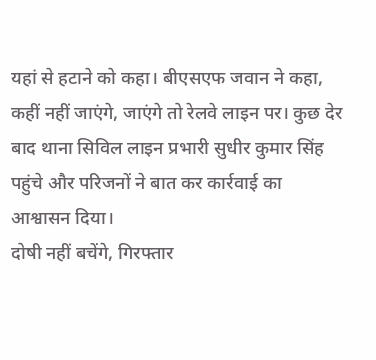यहां से हटाने को कहा। बीएसएफ जवान ने कहा, कहीं नहीं जाएंगे, जाएंगे तो रेलवे लाइन पर। कुछ देर बाद थाना सिविल लाइन प्रभारी सुधीर कुमार सिंह पहुंचे और परिजनों ने बात कर कार्रवाई का आश्वासन दिया।
दोषी नहीं बचेंगे, गिरफ्तार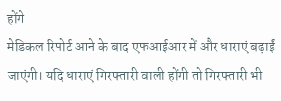होंगे
मेडिकल रिपोर्ट आने के बाद एफआईआर में और धाराएं बढ़ाईं जाएंगी। यदि धाराएं गिरफ्तारी वाली होंगी तो गिरफ्तारी भी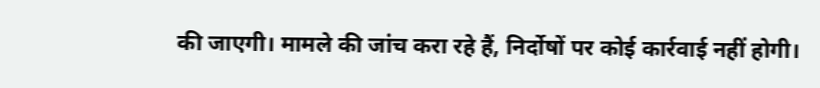की जाएगी। मामले की जांच करा रहे हैं, निर्दोषों पर कोई कार्रवाई नहीं होगी।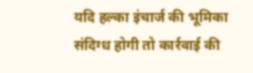यदि हल्का इंचार्ज की भूमिका संदिग्ध होगी तो कार्रवाई की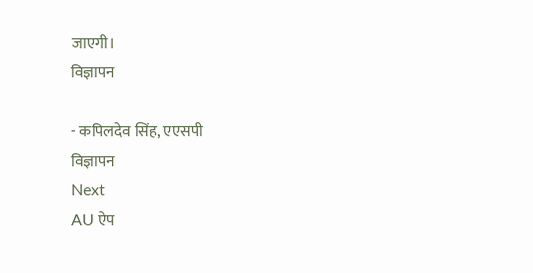जाएगी।
विज्ञापन

- कपिलदेव सिंह, एएसपी
विज्ञापन
Next
AU ऐप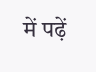में पढ़ें